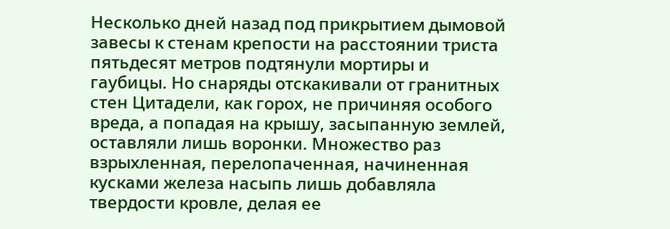Несколько дней назад под прикрытием дымовой завесы к стенам крепости на расстоянии триста пятьдесят метров подтянули мортиры и гаубицы. Но снаряды отскакивали от гранитных стен Цитадели, как горох, не причиняя особого вреда, а попадая на крышу, засыпанную землей, оставляли лишь воронки. Множество раз взрыхленная, перелопаченная, начиненная кусками железа насыпь лишь добавляла твердости кровле, делая ее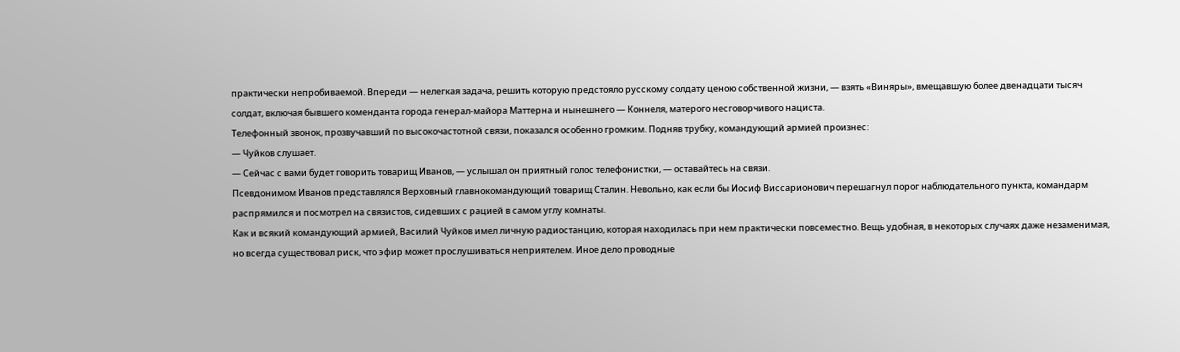практически непробиваемой. Впереди — нелегкая задача, решить которую предстояло русскому солдату ценою собственной жизни, — взять «Виняры», вмещавшую более двенадцати тысяч солдат, включая бывшего коменданта города генерал-майора Маттерна и нынешнего — Коннеля, матерого несговорчивого нациста.
Телефонный звонок, прозвучавший по высокочастотной связи, показался особенно громким. Подняв трубку, командующий армией произнес:
— Чуйков слушает.
— Сейчас с вами будет говорить товарищ Иванов, — услышал он приятный голос телефонистки, — оставайтесь на связи.
Псевдонимом Иванов представлялся Верховный главнокомандующий товарищ Сталин. Невольно, как если бы Иосиф Виссарионович перешагнул порог наблюдательного пункта, командарм распрямился и посмотрел на связистов, сидевших с рацией в самом углу комнаты.
Как и всякий командующий армией, Василий Чуйков имел личную радиостанцию, которая находилась при нем практически повсеместно. Вещь удобная, в некоторых случаях даже незаменимая, но всегда существовал риск, что эфир может прослушиваться неприятелем. Иное дело проводные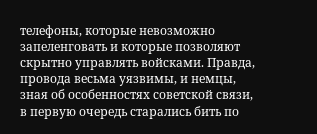телефоны, которые невозможно запеленговать и которые позволяют скрытно управлять войсками. Правда, провода весьма уязвимы, и немцы, зная об особенностях советской связи, в первую очередь старались бить по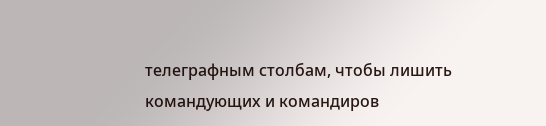телеграфным столбам, чтобы лишить командующих и командиров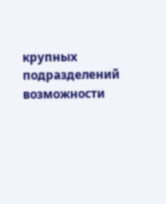крупных подразделений возможности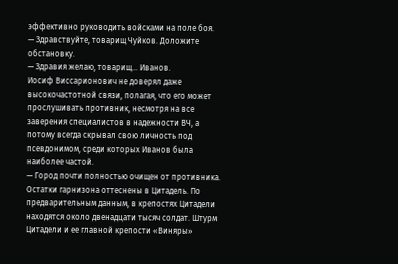эффективно руководить войсками на поле боя.
— Здравствуйте, товарищ Чуйков. Доложите обстановку.
— Здравия желаю, товарищ… Иванов.
Иосиф Виссарионович не доверял даже высокочастотной связи, полагая, что его может прослушивать противник, несмотря на все заверения специалистов в надежности ВЧ, а потому всегда скрывал свою личность под псевдонимом, среди которых Иванов была наиболее частой.
— Город почти полностью очищен от противника. Остатки гарнизона оттеснены в Цитадель. По предварительным данным, в крепостях Цитадели находятся около двенадцати тысяч солдат. Штурм Цитадели и ее главной крепости «Виняры»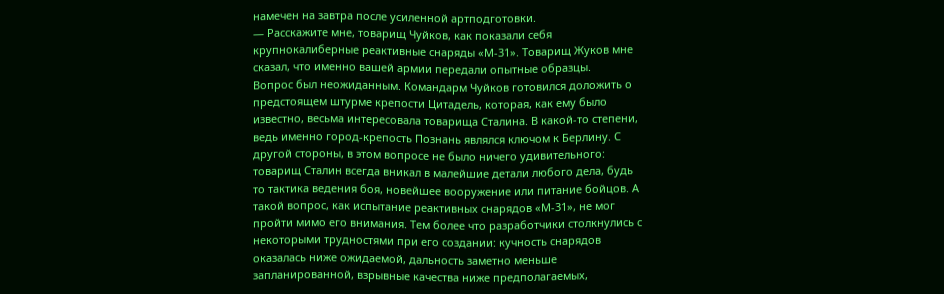намечен на завтра после усиленной артподготовки.
— Расскажите мне, товарищ Чуйков, как показали себя крупнокалиберные реактивные снаряды «М-31». Товарищ Жуков мне сказал, что именно вашей армии передали опытные образцы.
Вопрос был неожиданным. Командарм Чуйков готовился доложить о предстоящем штурме крепости Цитадель, которая, как ему было известно, весьма интересовала товарища Сталина. В какой-то степени, ведь именно город-крепость Познань являлся ключом к Берлину. С другой стороны, в этом вопросе не было ничего удивительного: товарищ Сталин всегда вникал в малейшие детали любого дела, будь то тактика ведения боя, новейшее вооружение или питание бойцов. А такой вопрос, как испытание реактивных снарядов «М-31», не мог пройти мимо его внимания. Тем более что разработчики столкнулись с некоторыми трудностями при его создании: кучность снарядов оказалась ниже ожидаемой, дальность заметно меньше запланированной, взрывные качества ниже предполагаемых,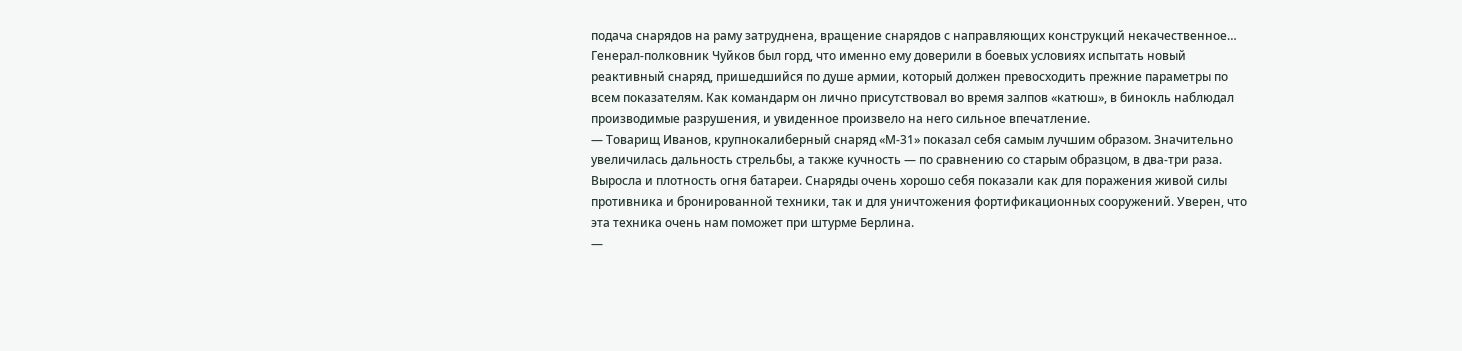подача снарядов на раму затруднена, вращение снарядов с направляющих конструкций некачественное… Генерал-полковник Чуйков был горд, что именно ему доверили в боевых условиях испытать новый реактивный снаряд, пришедшийся по душе армии, который должен превосходить прежние параметры по всем показателям. Как командарм он лично присутствовал во время залпов «катюш», в бинокль наблюдал производимые разрушения, и увиденное произвело на него сильное впечатление.
— Товарищ Иванов, крупнокалиберный снаряд «М-31» показал себя самым лучшим образом. Значительно увеличилась дальность стрельбы, а также кучность — по сравнению со старым образцом, в два-три раза. Выросла и плотность огня батареи. Снаряды очень хорошо себя показали как для поражения живой силы противника и бронированной техники, так и для уничтожения фортификационных сооружений. Уверен, что эта техника очень нам поможет при штурме Берлина.
—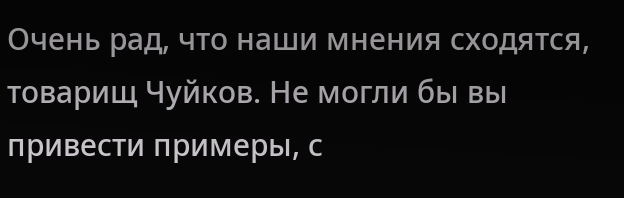Очень рад, что наши мнения сходятся, товарищ Чуйков. Не могли бы вы привести примеры, с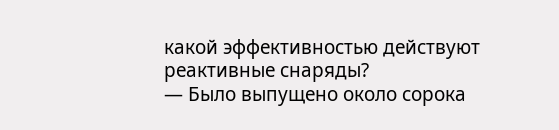какой эффективностью действуют реактивные снаряды?
— Было выпущено около сорока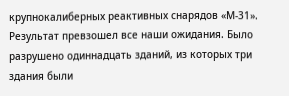крупнокалиберных реактивных снарядов «М-31». Результат превзошел все наши ожидания. Было разрушено одиннадцать зданий, из которых три здания были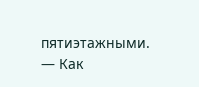пятиэтажными.
— Как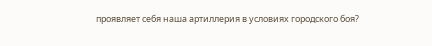проявляет себя наша артиллерия в условиях городского боя?